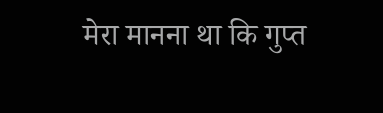मेरा मानना था कि गुप्त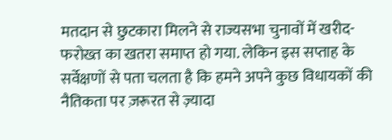मतदान से छुटकारा मिलने से राज्यसभा चुनावों में खरीद-फरोख्त का खतरा समाप्त हो गया. लेकिन इस सप्ताह के सर्वेक्षणों से पता चलता है कि हमने अपने कुछ विधायकों की नैतिकता पर ज़रूरत से ज़्यादा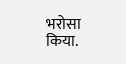भरोसा किया.